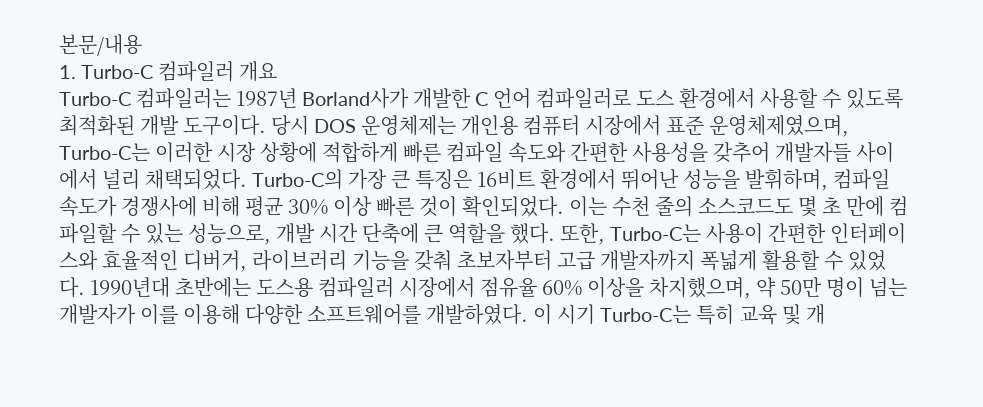본문/내용
1. Turbo-C 컴파일러 개요
Turbo-C 컴파일러는 1987년 Borland사가 개발한 C 언어 컴파일러로 도스 환경에서 사용할 수 있도록 최적화된 개발 도구이다. 당시 DOS 운영체제는 개인용 컴퓨터 시장에서 표준 운영체제였으며, Turbo-C는 이러한 시장 상황에 적합하게 빠른 컴파일 속도와 간편한 사용성을 갖추어 개발자들 사이에서 널리 채택되었다. Turbo-C의 가장 큰 특징은 16비트 환경에서 뛰어난 성능을 발휘하며, 컴파일 속도가 경쟁사에 비해 평균 30% 이상 빠른 것이 확인되었다. 이는 수천 줄의 소스코드도 몇 초 만에 컴파일할 수 있는 성능으로, 개발 시간 단축에 큰 역할을 했다. 또한, Turbo-C는 사용이 간편한 인터페이스와 효율적인 디버거, 라이브러리 기능을 갖춰 초보자부터 고급 개발자까지 폭넓게 활용할 수 있었다. 1990년대 초반에는 도스용 컴파일러 시장에서 점유율 60% 이상을 차지했으며, 약 50만 명이 넘는 개발자가 이를 이용해 다양한 소프트웨어를 개발하였다. 이 시기 Turbo-C는 특히 교육 및 개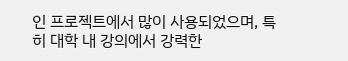인 프로젝트에서 많이 사용되었으며, 특히 대학 내 강의에서 강력한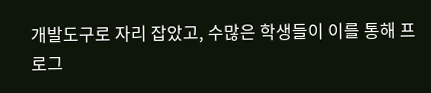개발도구로 자리 잡았고, 수많은 학생들이 이를 통해 프로그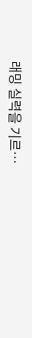래밍 실력을 기르…